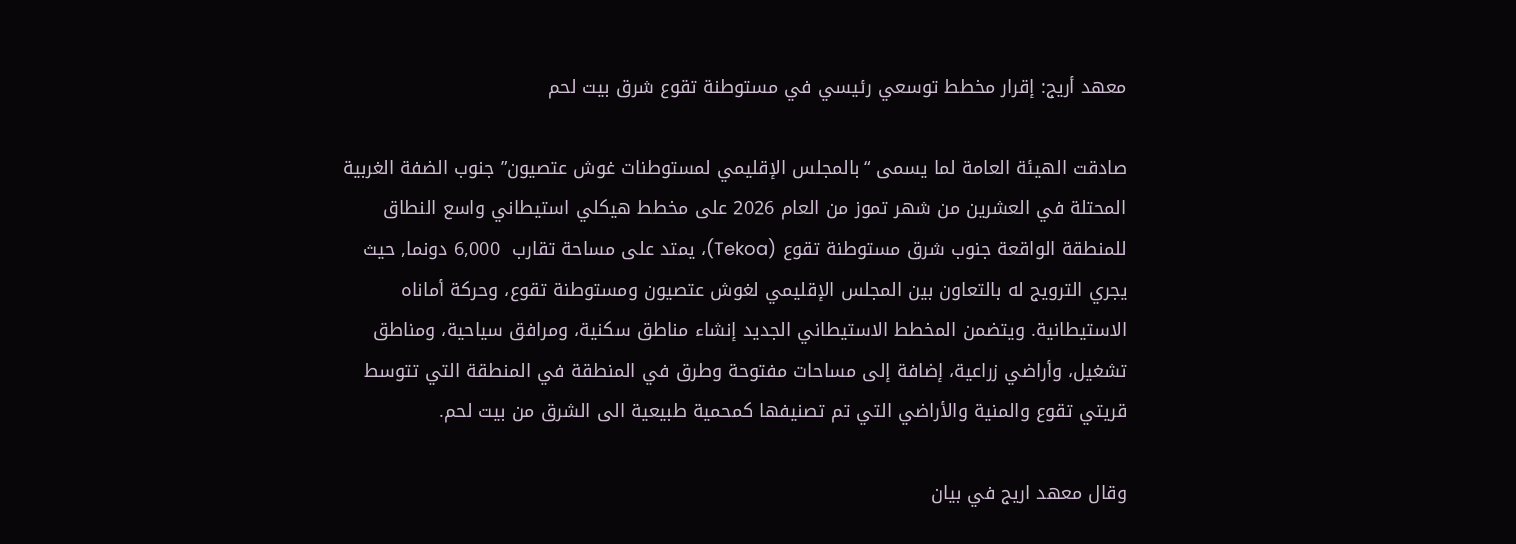معهد أريج: إقرار مخطط توسعي رئيسي في مستوطنة تقوع شرق بيت لحم

صادقت الهيئة العامة لما يسمى “بالمجلس الإقليمي لمستوطنات غوش عتصيون” جنوب الضفة الغربية المحتلة في العشرين من شهر تموز من العام 2026 على مخطط هيكلي استيطاني واسع النطاق للمنطقة الواقعة جنوب شرق مستوطنة تقوع (Tekoa)، يمتد على مساحة تقارب  6,000 دونما, حيث يجري الترويج له بالتعاون بين المجلس الإقليمي لغوش عتصيون ومستوطنة تقوع، وحركة أماناه الاستيطانية. ويتضمن المخطط الاستيطاني الجديد إنشاء مناطق سكنية، ومرافق سياحية، ومناطق تشغيل، وأراضي زراعية، إضافة إلى مساحات مفتوحة وطرق في المنطقة في المنطقة التي تتوسط قريتي تقوع والمنية والأراضي التي تم تصنيفها كمحمية طبيعية الى الشرق من بيت لحم.

وقال معهد اريج في بيان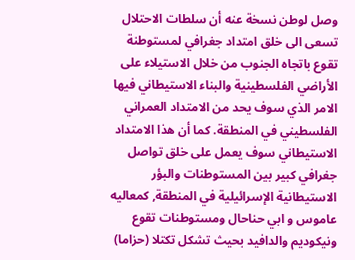وصل لوطن نسخة عنه أن سلطات الاحتلال تسعى الى خلق امتداد جغرافي لمستوطنة تقوع باتجاه الجنوب من خلال الاستيلاء على الأراضي الفلسطينية والبناء الاستيطاني فيها الامر الذي سوف يحد من الامتداد العمراني الفلسطيني في المنطقة. كما أن هذا الامتداد الاستيطاني سوف يعمل على خلق تواصل جغرافي كبير بين المستوطنات والبؤر الاستيطانية الإسرائيلية في المنطقة, كمعاليه عاموس و ابي حناحال ومستوطنات تقوع ونيكوديم والدافيد بحيث تشكل تكتلا (حزاما)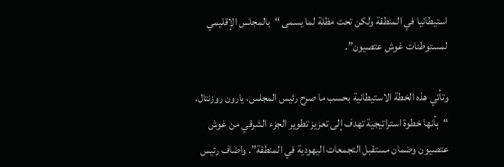استيطانيا في المنطقة ولكن تحت مظلة لما يسمى “بالمجلس الإقليمي لمستوطنات غوش عتصيون”.

وتأتي هذه الخطة الاستيطانية بحسب ما صرح رئيس المجلس، يارون روزنتال، “بأنها خطوة استراتيجية تهدف إلى تعزيز تطوير الجزء الشرقي من غوش عتصيون وضمان مستقبل التجمعات اليهودية في المنطقة”. واضاف رئيس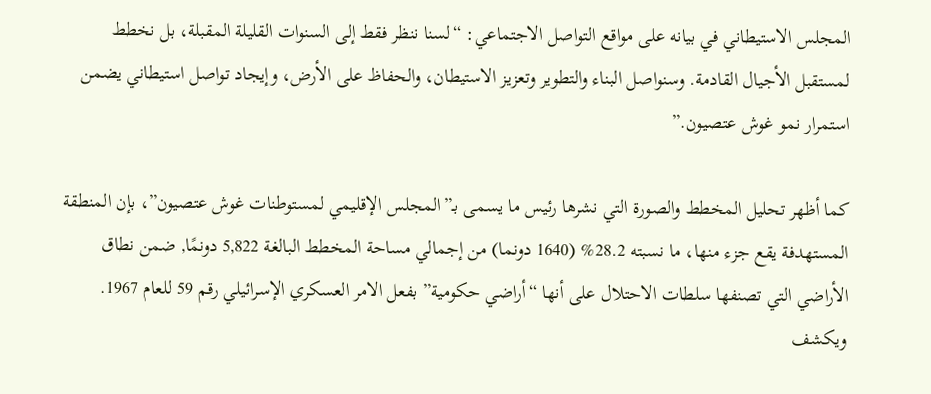المجلس الاستيطاني في بيانه على مواقع التواصل الاجتماعي: “لسنا ننظر فقط إلى السنوات القليلة المقبلة، بل نخطط لمستقبل الأجيال القادمة. وسنواصل البناء والتطوير وتعزيز الاستيطان، والحفاظ على الأرض، وإيجاد تواصل استيطاني يضمن استمرار نمو غوش عتصيون.”

كما أظهر تحليل المخطط والصورة التي نشرها رئيس ما يسمى بـ”المجلس الإقليمي لمستوطنات غوش عتصيون”، بإن المنطقة المستهدفة يقع جزء منها، ما نسبته 28.2% (1640 دونما) من إجمالي مساحة المخطط البالغة 5,822 دونمًا, ضمن نطاق الأراضي التي تصنفها سلطات الاحتلال على أنها “أراضي حكومية” بفعل الامر العسكري الإسرائيلي رقم 59 للعام 1967. ويكشف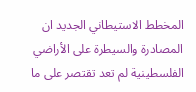المخطط الاستيطاني الجديد ان المصادرة والسيطرة على الأراضي الفلسطينية لم تعد تقتصر على ما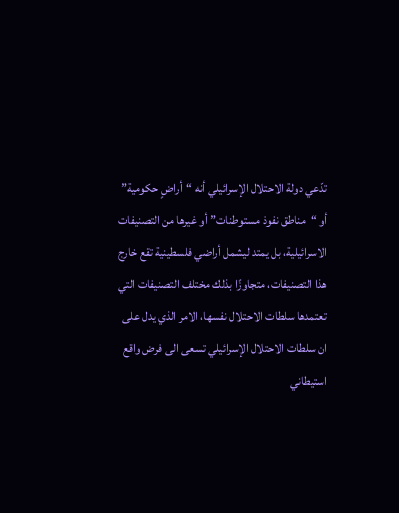تدّعي دولة الاحتلال الإسرائيلي أنه “أراضٍ حكومية” أو “مناطق نفوذ مستوطنات” أو غيرها من التصنيفات الاسرائيلية، بل يمتد ليشمل أراضي فلسطينية تقع خارج هذا التصنيفات، متجاوزًا بذلك مختلف التصنيفات التي تعتمدها سلطات الاحتلال نفسها، الامر الذي يدل على ان سلطات الاحتلال الإسرائيلي تسعى الى فرض واقع استيطاني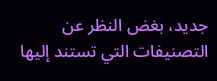جديد، بغض النظر عن التصنيفات التي تستند إليها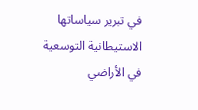في تبرير سياساتها الاستيطانية التوسعية في الأراضي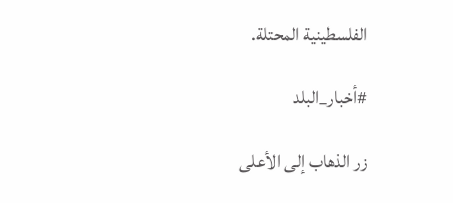الفلسطينية المحتلة.

#أخبار_البلد

زر الذهاب إلى الأعلى